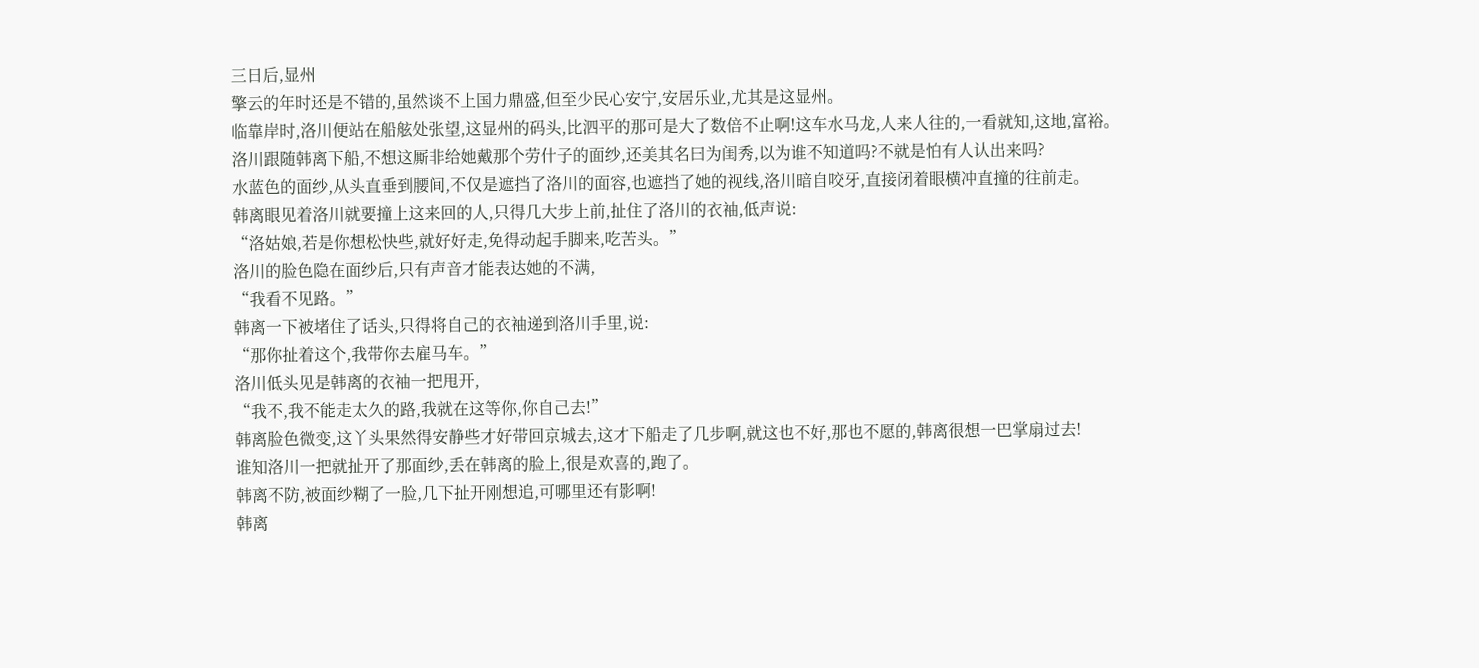三日后,显州
擎云的年时还是不错的,虽然谈不上国力鼎盛,但至少民心安宁,安居乐业,尤其是这显州。
临靠岸时,洛川便站在船舷处张望,这显州的码头,比泗平的那可是大了数倍不止啊!这车水马龙,人来人往的,一看就知,这地,富裕。
洛川跟随韩离下船,不想这厮非给她戴那个劳什子的面纱,还美其名曰为闺秀,以为谁不知道吗?不就是怕有人认出来吗?
水蓝色的面纱,从头直垂到腰间,不仅是遮挡了洛川的面容,也遮挡了她的视线,洛川暗自咬牙,直接闭着眼横冲直撞的往前走。
韩离眼见着洛川就要撞上这来回的人,只得几大步上前,扯住了洛川的衣袖,低声说:
“洛姑娘,若是你想松快些,就好好走,免得动起手脚来,吃苦头。”
洛川的脸色隐在面纱后,只有声音才能表达她的不满,
“我看不见路。”
韩离一下被堵住了话头,只得将自己的衣袖递到洛川手里,说:
“那你扯着这个,我带你去雇马车。”
洛川低头见是韩离的衣袖一把甩开,
“我不,我不能走太久的路,我就在这等你,你自己去!”
韩离脸色微变,这丫头果然得安静些才好带回京城去,这才下船走了几步啊,就这也不好,那也不愿的,韩离很想一巴掌扇过去!
谁知洛川一把就扯开了那面纱,丢在韩离的脸上,很是欢喜的,跑了。
韩离不防,被面纱糊了一脸,几下扯开刚想追,可哪里还有影啊!
韩离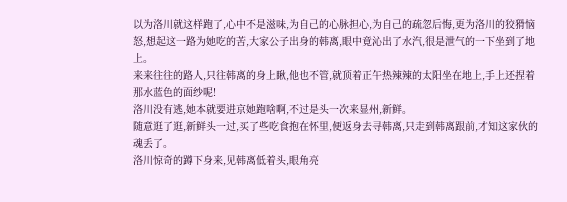以为洛川就这样跑了,心中不是滋味,为自己的心脉担心,为自己的疏忽后悔,更为洛川的狡猾恼怒,想起这一路为她吃的苦,大家公子出身的韩离,眼中竟沁出了水汽,很是泄气的一下坐到了地上。
来来往往的路人,只往韩离的身上瞅,他也不管,就顶着正午热辣辣的太阳坐在地上,手上还捏着那水蓝色的面纱呢!
洛川没有逃,她本就要进京她跑啥啊,不过是头一次来显州,新鲜。
随意逛了逛,新鲜头一过,买了些吃食抱在怀里,便返身去寻韩离,只走到韩离跟前,才知这家伙的魂丢了。
洛川惊奇的蹲下身来,见韩离低着头,眼角亮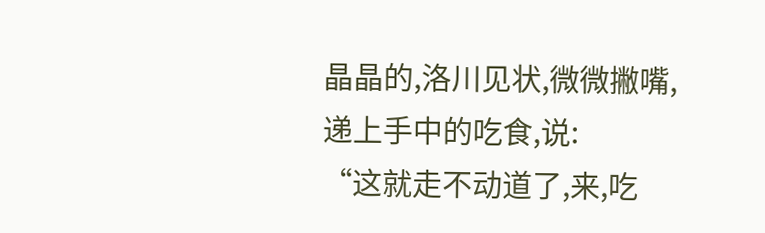晶晶的,洛川见状,微微撇嘴,递上手中的吃食,说:
“这就走不动道了,来,吃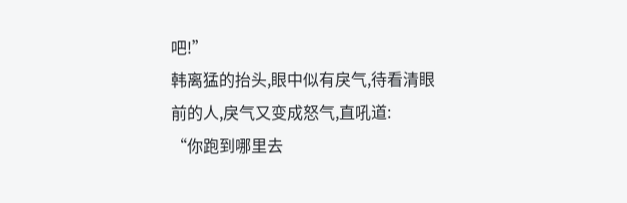吧!”
韩离猛的抬头,眼中似有戾气,待看清眼前的人,戾气又变成怒气,直吼道:
“你跑到哪里去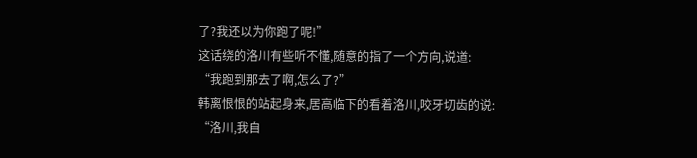了?我还以为你跑了呢!”
这话绕的洛川有些听不懂,随意的指了一个方向,说道:
“我跑到那去了啊,怎么了?”
韩离恨恨的站起身来,居高临下的看着洛川,咬牙切齿的说:
“洛川,我自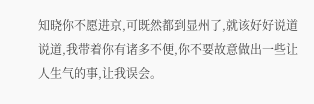知晓你不愿进京,可既然都到显州了,就该好好说道说道,我带着你有诸多不便,你不要故意做出一些让人生气的事,让我误会。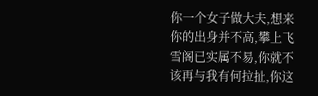你一个女子做大夫,想来你的出身并不高,攀上飞雪阁已实属不易,你就不该再与我有何拉扯,你这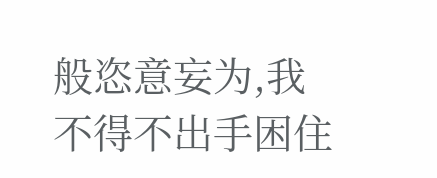般恣意妄为,我不得不出手困住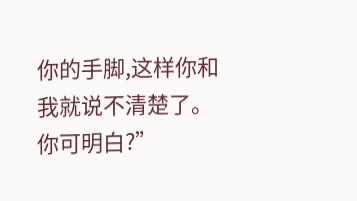你的手脚,这样你和我就说不清楚了。你可明白?”